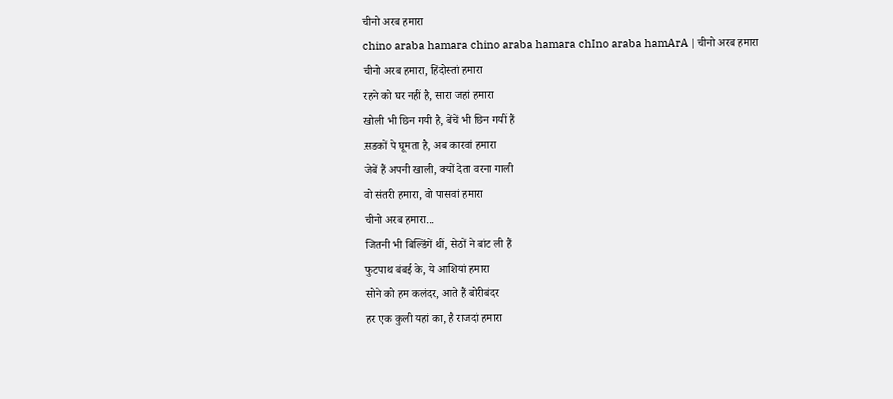चीनो अरब हमारा
chino araba hamara chino araba hamara chIno araba hamArA | चीनो अरब हमारा
चीनो अरब हमारा, हिंदोस्तां हमारा
रहने को घर नहीं है, सारा जहां हमारा
खोली भी छिन गयी है, बेंचें भी छिन गयीं हैं
स़डकों पे घूमता है, अब कारवां हमारा
जेबें हैं अपनी खाली, क्यों देता वरना गाली
वो संतरी हमारा, वो पासवां हमारा
चीनो अरब हमारा...
जितनी भी बिल्डिंगें थीं, सेठों ने बांट ली हैं
फुटपाथ बंबई के, ये आशियां हमारा
सोने को हम कलंदर, आते हैं बोरीबंदर
हर एक कुली यहां का, है राजदां हमारा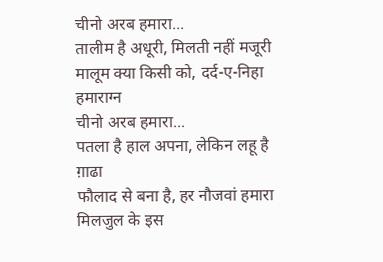चीनो अरब हमारा...
तालीम है अधूरी, मिलती नहीं मजूरी
मालूम क्या किसी को, दर्द-ए-निहा हमाराग्न
चीनो अरब हमारा...
पतला है हाल अपना, लेकिन लहू है ग़ाढा
फौलाद से बना है, हर नौजवां हमारा
मिलजुल के इस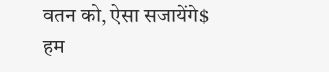वतन को, ऐसा सजायेंगे$ हम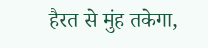हैरत से मुंह तकेगा,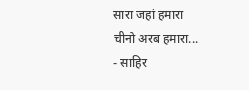सारा जहां हमारा
चीनो अरब हमारा...
- साहिर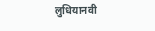लुधियानवी